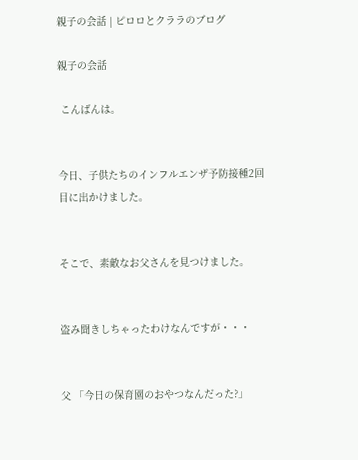親子の会話 | ピロロとクララのブログ

親子の会話

 こんばんは。


今日、子供たちのインフルエンザ予防接種2回目に出かけました。


そこで、素敵なお父さんを見つけました。


盗み聞きしちゃったわけなんですが・・・


父 「今日の保育園のおやつなんだった?」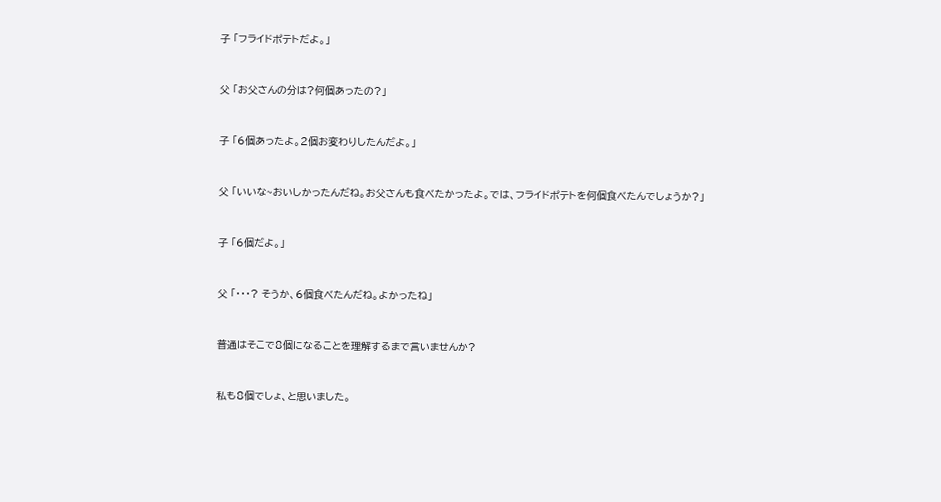子 「フライドポテトだよ。」


父 「お父さんの分は?何個あったの?」


子 「6個あったよ。2個お変わりしたんだよ。」


父 「いいな~おいしかったんだね。お父さんも食べたかったよ。では、フライドポテトを何個食べたんでしょうか?」


子 「6個だよ。」


父 「・・・? そうか、6個食べたんだね。よかったね」


普通はそこで8個になることを理解するまで言いませんか?


私も8個でしょ、と思いました。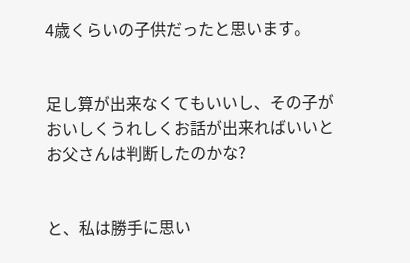4歳くらいの子供だったと思います。


足し算が出来なくてもいいし、その子がおいしくうれしくお話が出来ればいいとお父さんは判断したのかな?


と、私は勝手に思い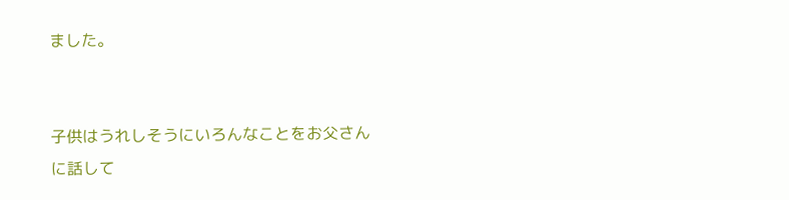ました。


子供はうれしそうにいろんなことをお父さんに話して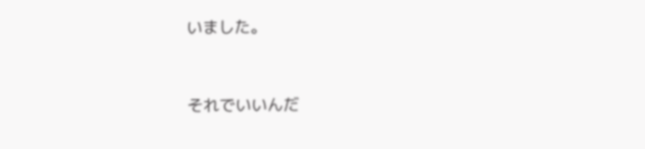いました。


それでいいんだ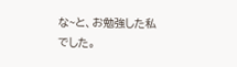な~と、お勉強した私でした。